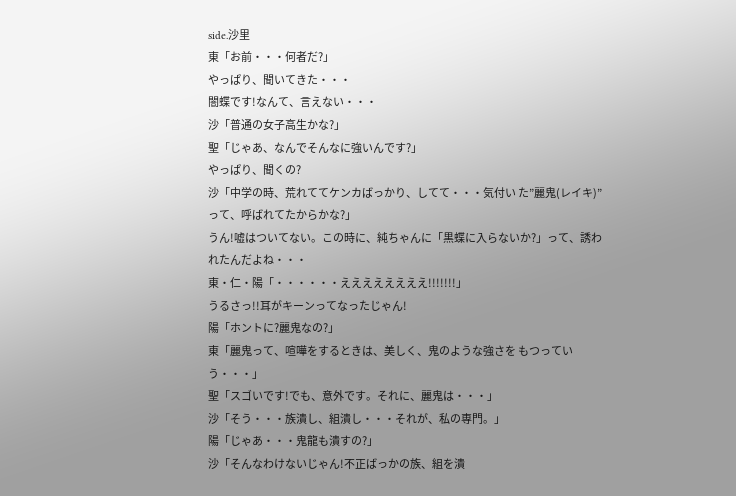side.沙里
東「お前・・・何者だ?」
やっぱり、聞いてきた・・・
闇蝶です!なんて、言えない・・・
沙「普通の女子高生かな?」
聖「じゃあ、なんでそんなに強いんです?」
やっぱり、聞くの?
沙「中学の時、荒れててケンカばっかり、してて・・・気付い た”麗鬼(レイキ)”って、呼ばれてたからかな?」
うん!嘘はついてない。この時に、純ちゃんに「黒蝶に入らないか?」って、誘われたんだよね・・・
東・仁・陽「・・・・・・ええええええええ!!!!!!!」
うるさっ!!耳がキーンってなったじゃん!
陽「ホントに?麗鬼なの?」
東「麗鬼って、喧嘩をするときは、美しく、鬼のような強さを もつっていう・・・」
聖「スゴいです!でも、意外です。それに、麗鬼は・・・」
沙「そう・・・族潰し、組潰し・・・それが、私の専門。」
陽「じゃあ・・・鬼龍も潰すの?」
沙「そんなわけないじゃん!不正ばっかの族、組を潰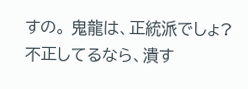すの。 鬼龍は、正統派でしょ?不正してるなら、潰す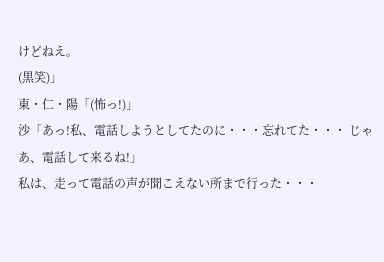けどねえ。
(黒笑)」
東・仁・陽「(怖っ!)」
沙「あっ!私、電話しようとしてたのに・・・忘れてた・・・ じゃあ、電話して来るね!」
私は、走って電話の声が聞こえない所まで行った・・・